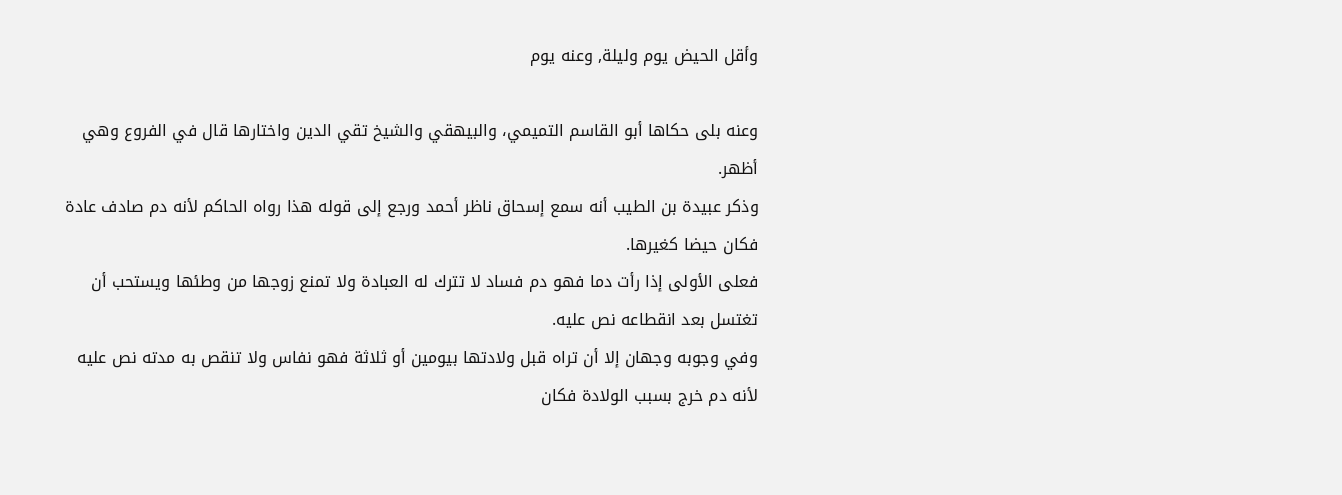وأقل الحيض يوم وليلة, وعنه يوم

وعنه بلى حكاها أبو القاسم التميمي، والبيهقي والشيخ تقي الدين واختارها قال في الفروع وهي أظهر.
وذكر عبيدة بن الطيب أنه سمع إسحاق ناظر أحمد ورجع إلى قوله هذا رواه الحاكم لأنه دم صادف عادة فكان حيضا كغيرها.
فعلى الأولى إذا رأت دما فهو دم فساد لا تترك له العبادة ولا تمنع زوجها من وطئها ويستحب أن تغتسل بعد انقطاعه نص عليه.
وفي وجوبه وجهان إلا أن تراه قبل ولادتها بيومين أو ثلاثة فهو نفاس ولا تنقص به مدته نص عليه لأنه دم خرج بسبب الولادة فكان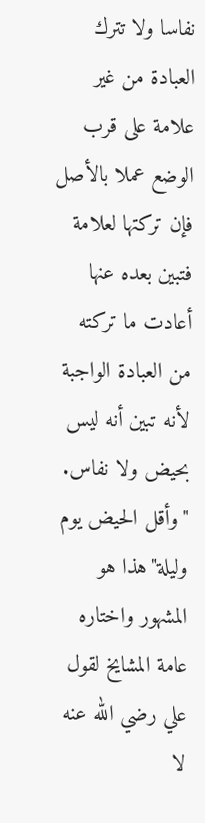نفاسا ولا تترك العبادة من غير علامة على قرب الوضع عملا بالأصل فإن تركتها لعلامة فتبين بعده عنها أعادت ما تركته من العبادة الواجبة لأنه تبين أنه ليس بحيض ولا نفاس.
"وأقل الحيض يوم وليلة"هذا هو المشهور واختاره عامة المشايخ لقول علي رضي الله عنه لا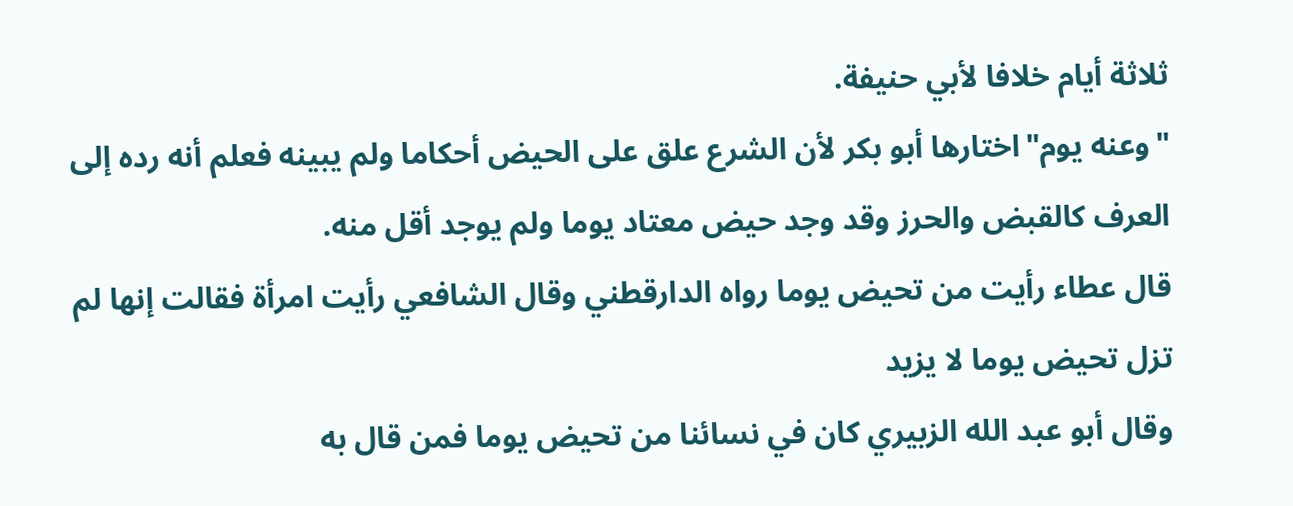ثلاثة أيام خلافا لأبي حنيفة.
"وعنه يوم"اختارها أبو بكر لأن الشرع علق على الحيض أحكاما ولم يبينه فعلم أنه رده إلى العرف كالقبض والحرز وقد وجد حيض معتاد يوما ولم يوجد أقل منه.
قال عطاء رأيت من تحيض يوما رواه الدارقطني وقال الشافعي رأيت امرأة فقالت إنها لم تزل تحيض يوما لا يزيد
وقال أبو عبد الله الزبيري كان في نسائنا من تحيض يوما فمن قال به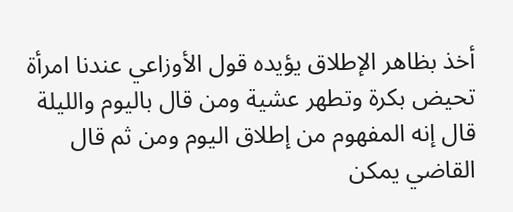أخذ بظاهر الإطلاق يؤيده قول الأوزاعي عندنا امرأة تحيض بكرة وتطهر عشية ومن قال باليوم والليلة قال إنه المفهوم من إطلاق اليوم ومن ثم قال القاضي يمكن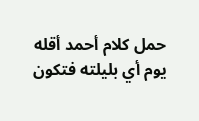حمل كلام أحمد أقله يوم أي بليلته فتكون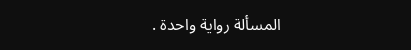المسألة رواية واحدة .